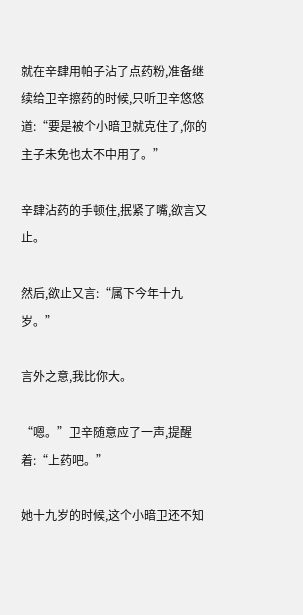就在辛肆用帕子沾了点药粉,准备继续给卫辛擦药的时候,只听卫辛悠悠道:“要是被个小暗卫就克住了,你的主子未免也太不中用了。”

辛肆沾药的手顿住,抿紧了嘴,欲言又止。

然后,欲止又言:“属下今年十九岁。”

言外之意,我比你大。

“嗯。”卫辛随意应了一声,提醒着:“上药吧。”

她十九岁的时候,这个小暗卫还不知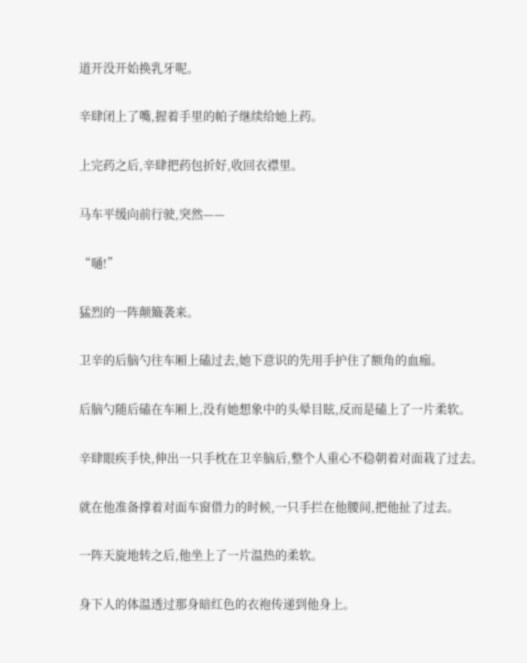道开没开始换乳牙呢。

辛肆闭上了嘴,握着手里的帕子继续给她上药。

上完药之后,辛肆把药包折好,收回衣襟里。

马车平缓向前行驶,突然——

“嗵!”

猛烈的一阵颠簸袭来。

卫辛的后脑勺往车厢上磕过去,她下意识的先用手护住了额角的血痂。

后脑勺随后磕在车厢上,没有她想象中的头晕目眩,反而是磕上了一片柔软。

辛肆眼疾手快,伸出一只手枕在卫辛脑后,整个人重心不稳朝着对面栽了过去。

就在他准备撑着对面车窗借力的时候,一只手拦在他腰间,把他扯了过去。

一阵天旋地转之后,他坐上了一片温热的柔软。

身下人的体温透过那身暗红色的衣袍传递到他身上。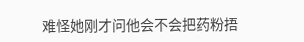难怪她刚才问他会不会把药粉捂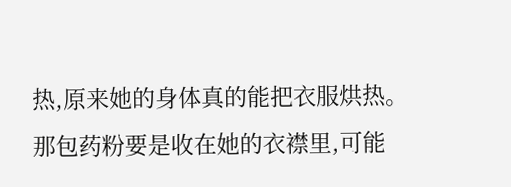热,原来她的身体真的能把衣服烘热。那包药粉要是收在她的衣襟里,可能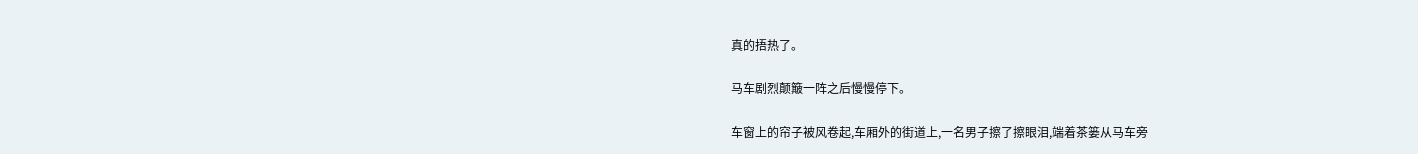真的捂热了。

马车剧烈颠簸一阵之后慢慢停下。

车窗上的帘子被风卷起,车厢外的街道上,一名男子擦了擦眼泪,端着茶篓从马车旁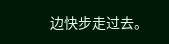边快步走过去。